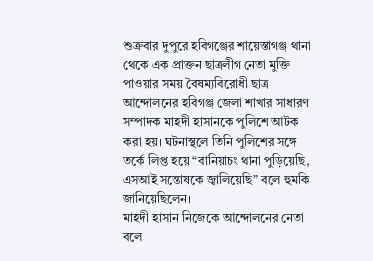শুক্রবার দুপুরে হবিগঞ্জের শায়েস্তাগঞ্জ থানা থেকে এক প্রাক্তন ছাত্রলীগ নেতা মুক্তি পাওয়ার সময় বৈষম্যবিরোধী ছাত্র আন্দোলনের হবিগঞ্জ জেলা শাখার সাধারণ সম্পাদক মাহদী হাসানকে পুলিশে আটক করা হয়। ঘটনাস্থলে তিনি পুলিশের সঙ্গে তর্কে লিপ্ত হয়ে “বানিয়াচং থানা পুড়িয়েছি, এসআই সন্তোষকে জ্বালিয়েছি” বলে হুমকি জানিয়েছিলেন।
মাহদী হাসান নিজেকে আন্দোলনের নেতা বলে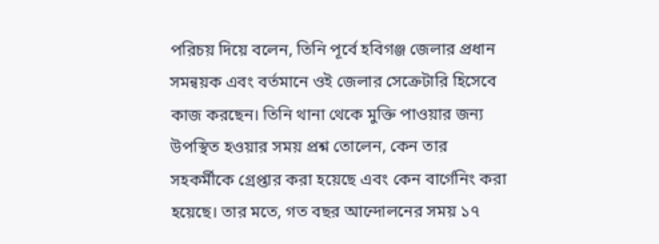পরিচয় দিয়ে বলেন, তিনি পূর্বে হবিগঞ্জ জেলার প্রধান সমন্বয়ক এবং বর্তমানে ওই জেলার সেক্রেটারি হিসেবে কাজ করছেন। তিনি থানা থেকে মুক্তি পাওয়ার জন্য উপস্থিত হওয়ার সময় প্রশ্ন তোলেন, কেন তার সহকর্মীকে গ্রেপ্তার করা হয়েছে এবং কেন বার্গেনিং করা হয়েছে। তার মতে, গত বছর আন্দোলনের সময় ১৭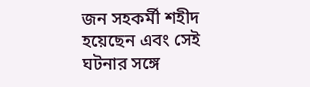জন সহকর্মী শহীদ হয়েছেন এবং সেই ঘটনার সঙ্গে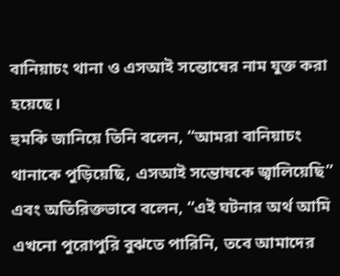বানিয়াচং থানা ও এসআই সন্তোষের নাম যুক্ত করা হয়েছে।
হুমকি জানিয়ে তিনি বলেন, “আমরা বানিয়াচং থানাকে পুড়িয়েছি, এসআই সন্তোষকে জ্বালিয়েছি” এবং অতিরিক্তভাবে বলেন, “এই ঘটনার অর্থ আমি এখনো পুরোপুরি বুঝতে পারিনি, তবে আমাদের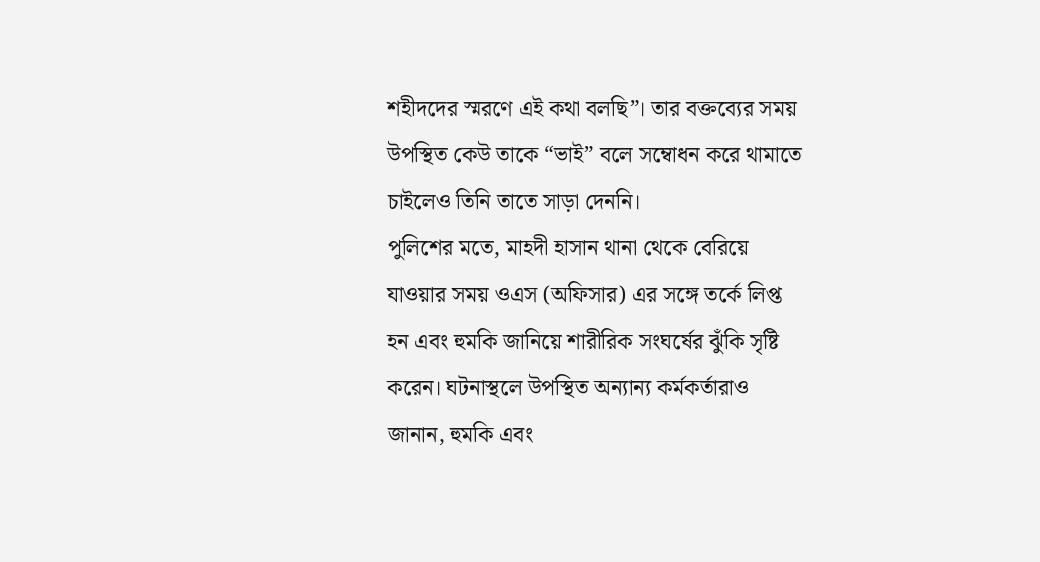শহীদদের স্মরণে এই কথা বলছি”। তার বক্তব্যের সময় উপস্থিত কেউ তাকে “ভাই” বলে সম্বোধন করে থামাতে চাইলেও তিনি তাতে সাড়া দেননি।
পুলিশের মতে, মাহদী হাসান থানা থেকে বেরিয়ে যাওয়ার সময় ওএস (অফিসার) এর সঙ্গে তর্কে লিপ্ত হন এবং হুমকি জানিয়ে শারীরিক সংঘর্ষের ঝুঁকি সৃষ্টি করেন। ঘটনাস্থলে উপস্থিত অন্যান্য কর্মকর্তারাও জানান, হুমকি এবং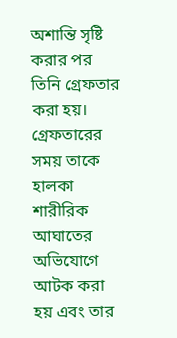অশান্তি সৃষ্টি করার পর তিনি গ্রেফতার করা হয়। গ্রেফতারের সময় তাকে হালকা শারীরিক আঘাতের অভিযোগে আটক করা হয় এবং তার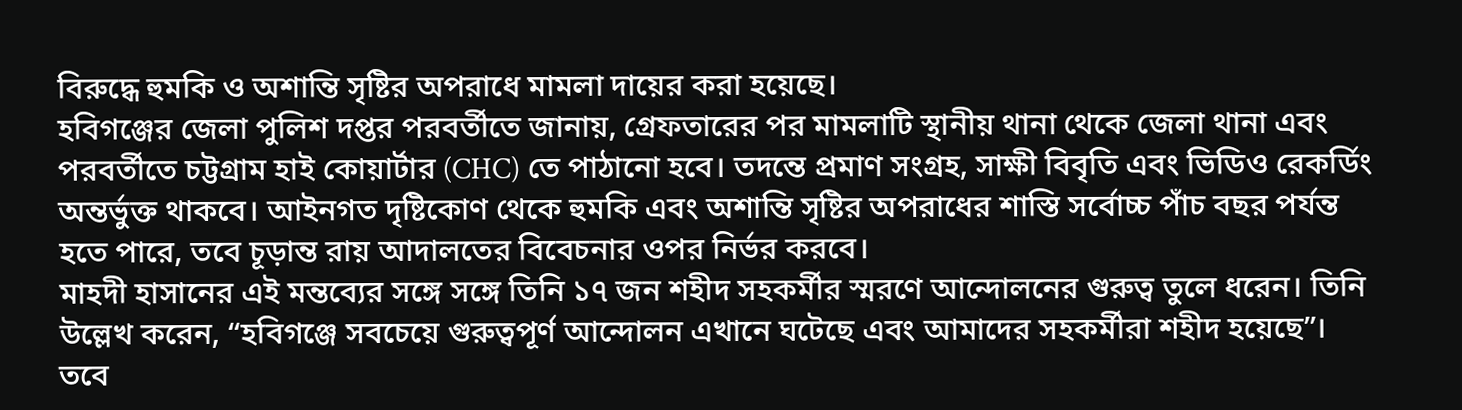বিরুদ্ধে হুমকি ও অশান্তি সৃষ্টির অপরাধে মামলা দায়ের করা হয়েছে।
হবিগঞ্জের জেলা পুলিশ দপ্তর পরবর্তীতে জানায়, গ্রেফতারের পর মামলাটি স্থানীয় থানা থেকে জেলা থানা এবং পরবর্তীতে চট্টগ্রাম হাই কোয়ার্টার (CHC) তে পাঠানো হবে। তদন্তে প্রমাণ সংগ্রহ, সাক্ষী বিবৃতি এবং ভিডিও রেকর্ডিং অন্তর্ভুক্ত থাকবে। আইনগত দৃষ্টিকোণ থেকে হুমকি এবং অশান্তি সৃষ্টির অপরাধের শাস্তি সর্বোচ্চ পাঁচ বছর পর্যন্ত হতে পারে, তবে চূড়ান্ত রায় আদালতের বিবেচনার ওপর নির্ভর করবে।
মাহদী হাসানের এই মন্তব্যের সঙ্গে সঙ্গে তিনি ১৭ জন শহীদ সহকর্মীর স্মরণে আন্দোলনের গুরুত্ব তুলে ধরেন। তিনি উল্লেখ করেন, “হবিগঞ্জে সবচেয়ে গুরুত্বপূর্ণ আন্দোলন এখানে ঘটেছে এবং আমাদের সহকর্মীরা শহীদ হয়েছে”। তবে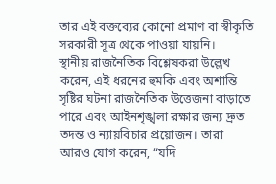তার এই বক্তব্যের কোনো প্রমাণ বা স্বীকৃতি সরকারী সূত্র থেকে পাওয়া যায়নি।
স্থানীয় রাজনৈতিক বিশ্লেষকরা উল্লেখ করেন, এই ধরনের হুমকি এবং অশান্তি সৃষ্টির ঘটনা রাজনৈতিক উত্তেজনা বাড়াতে পারে এবং আইনশৃঙ্খলা রক্ষার জন্য দ্রুত তদন্ত ও ন্যায়বিচার প্রয়োজন। তারা আরও যোগ করেন, “যদি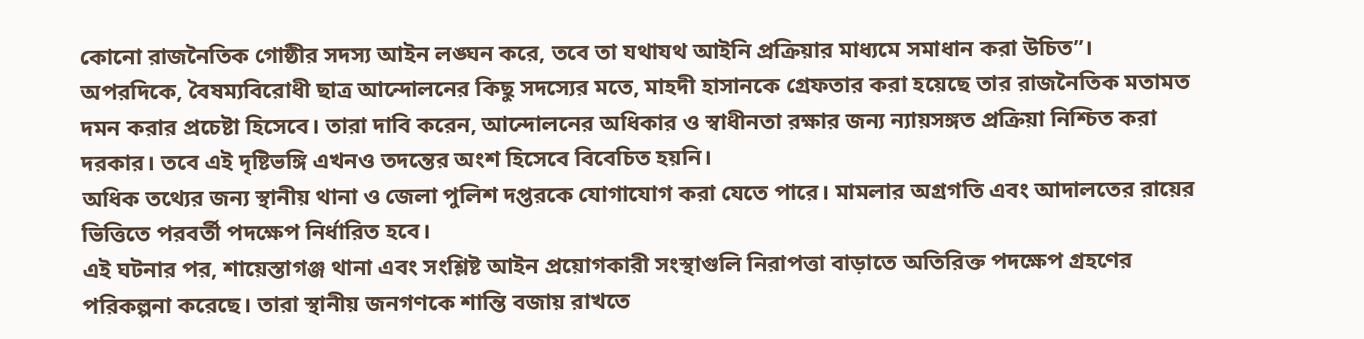কোনো রাজনৈতিক গোষ্ঠীর সদস্য আইন লঙ্ঘন করে, তবে তা যথাযথ আইনি প্রক্রিয়ার মাধ্যমে সমাধান করা উচিত”।
অপরদিকে, বৈষম্যবিরোধী ছাত্র আন্দোলনের কিছু সদস্যের মতে, মাহদী হাসানকে গ্রেফতার করা হয়েছে তার রাজনৈতিক মতামত দমন করার প্রচেষ্টা হিসেবে। তারা দাবি করেন, আন্দোলনের অধিকার ও স্বাধীনতা রক্ষার জন্য ন্যায়সঙ্গত প্রক্রিয়া নিশ্চিত করা দরকার। তবে এই দৃষ্টিভঙ্গি এখনও তদন্তের অংশ হিসেবে বিবেচিত হয়নি।
অধিক তথ্যের জন্য স্থানীয় থানা ও জেলা পুলিশ দপ্তরকে যোগাযোগ করা যেতে পারে। মামলার অগ্রগতি এবং আদালতের রায়ের ভিত্তিতে পরবর্তী পদক্ষেপ নির্ধারিত হবে।
এই ঘটনার পর, শায়েস্তাগঞ্জ থানা এবং সংশ্লিষ্ট আইন প্রয়োগকারী সংস্থাগুলি নিরাপত্তা বাড়াতে অতিরিক্ত পদক্ষেপ গ্রহণের পরিকল্পনা করেছে। তারা স্থানীয় জনগণকে শান্তি বজায় রাখতে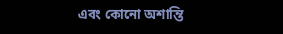এবং কোনো অশান্তি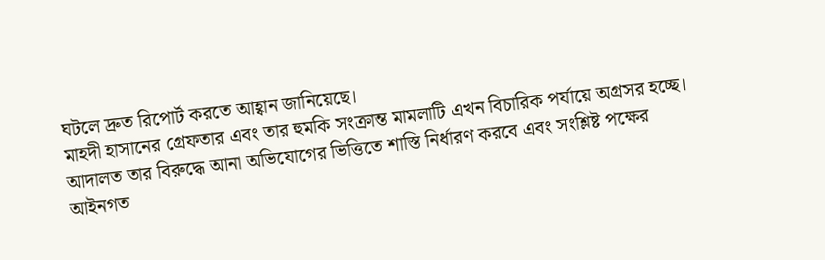ঘটলে দ্রুত রিপোর্ট করতে আহ্বান জানিয়েছে।
মাহদী হাসানের গ্রেফতার এবং তার হুমকি সংক্রান্ত মামলাটি এখন বিচারিক পর্যায়ে অগ্রসর হচ্ছে। আদালত তার বিরুদ্ধে আনা অভিযোগের ভিত্তিতে শাস্তি নির্ধারণ করবে এবং সংশ্লিষ্ট পক্ষের আইনগত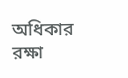অধিকার রক্ষা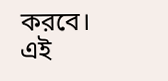করবে। এই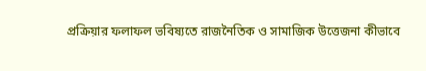প্রক্রিয়ার ফলাফল ভবিষ্যতে রাজনৈতিক ও সামাজিক উত্তেজনা কীভাবে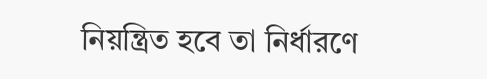নিয়ন্ত্রিত হবে তা নির্ধারণে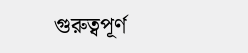গুরুত্বপূর্ণ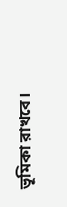ভূমিকা রাখবে।